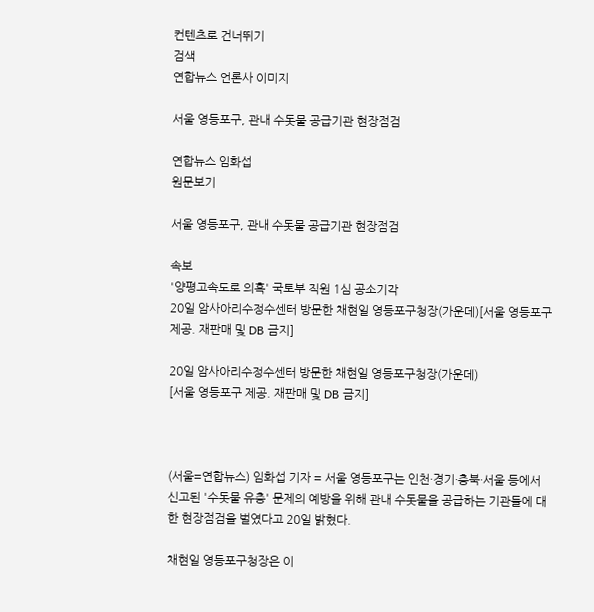컨텐츠로 건너뛰기
검색
연합뉴스 언론사 이미지

서울 영등포구, 관내 수돗물 공급기관 현장점검

연합뉴스 임화섭
원문보기

서울 영등포구, 관내 수돗물 공급기관 현장점검

속보
'양평고속도로 의혹' 국토부 직원 1심 공소기각
20일 암사아리수정수센터 방문한 채현일 영등포구청장(가운데)[서울 영등포구 제공. 재판매 및 DB 금지]

20일 암사아리수정수센터 방문한 채현일 영등포구청장(가운데)
[서울 영등포구 제공. 재판매 및 DB 금지]



(서울=연합뉴스) 임화섭 기자 = 서울 영등포구는 인천·경기·충북·서울 등에서 신고된 '수돗물 유충' 문제의 예방을 위해 관내 수돗물을 공급하는 기관들에 대한 현장점검을 벌였다고 20일 밝혔다.

채현일 영등포구청장은 이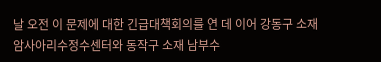날 오전 이 문제에 대한 긴급대책회의를 연 데 이어 강동구 소재 암사아리수정수센터와 동작구 소재 남부수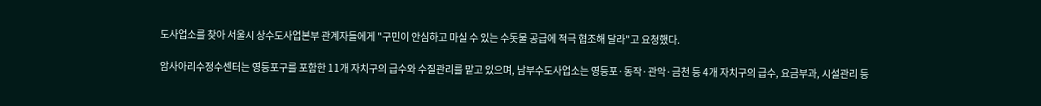도사업소를 찾아 서울시 상수도사업본부 관계자들에게 "구민이 안심하고 마실 수 있는 수돗물 공급에 적극 협조해 달라"고 요청했다.

암사아리수정수센터는 영등포구를 포함한 11개 자치구의 급수와 수질관리를 맡고 있으며, 남부수도사업소는 영등포·동작·관악·금천 등 4개 자치구의 급수, 요금부과, 시설관리 등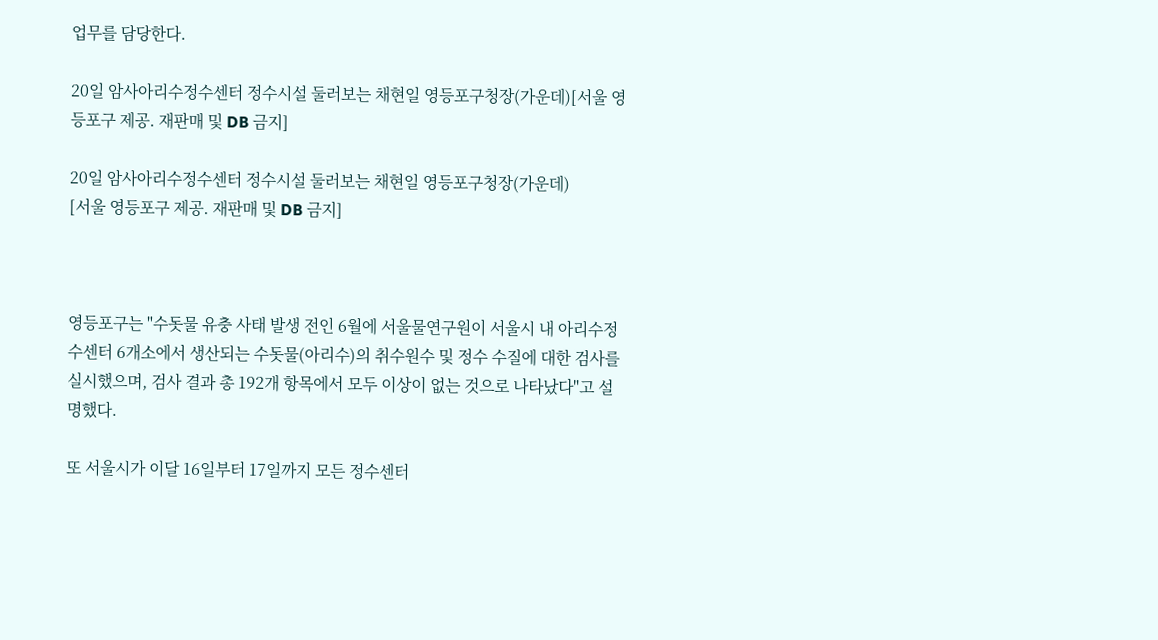업무를 담당한다.

20일 암사아리수정수센터 정수시설 둘러보는 채현일 영등포구청장(가운데)[서울 영등포구 제공. 재판매 및 DB 금지]

20일 암사아리수정수센터 정수시설 둘러보는 채현일 영등포구청장(가운데)
[서울 영등포구 제공. 재판매 및 DB 금지]



영등포구는 "수돗물 유충 사태 발생 전인 6월에 서울물연구원이 서울시 내 아리수정수센터 6개소에서 생산되는 수돗물(아리수)의 취수원수 및 정수 수질에 대한 검사를 실시했으며, 검사 결과 총 192개 항목에서 모두 이상이 없는 것으로 나타났다"고 설명했다.

또 서울시가 이달 16일부터 17일까지 모든 정수센터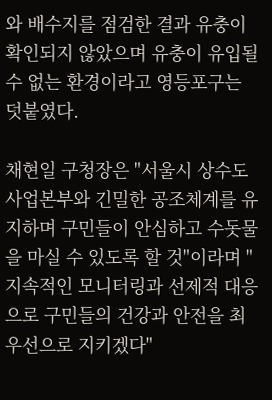와 배수지를 점검한 결과 유충이 확인되지 않았으며 유충이 유입될 수 없는 환경이라고 영등포구는 덧붙였다.

채현일 구청장은 "서울시 상수도사업본부와 긴밀한 공조체계를 유지하며 구민들이 안심하고 수돗물을 마실 수 있도록 할 것"이라며 "지속적인 모니터링과 선제적 대응으로 구민들의 건강과 안전을 최우선으로 지키겠다"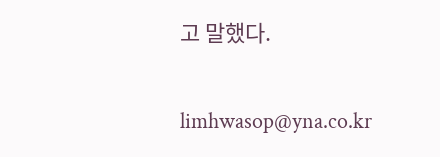고 말했다.

limhwasop@yna.co.kr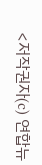<저작권자(c) 연합뉴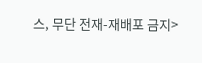스, 무단 전재-재배포 금지>